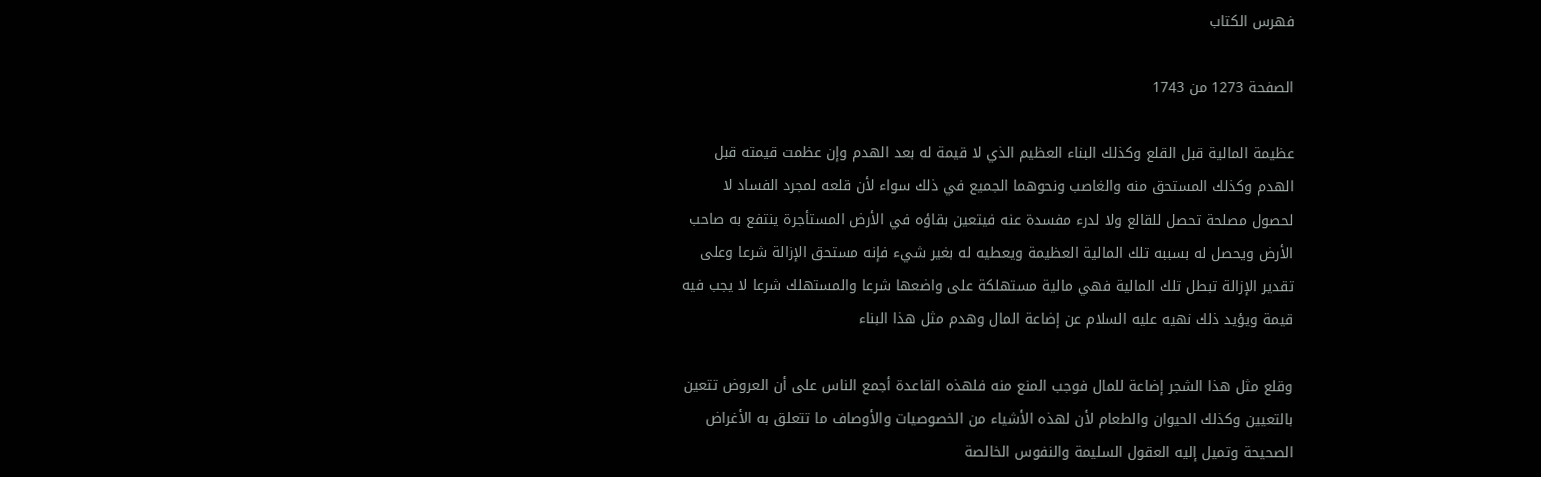فهرس الكتاب

الصفحة 1273 من 1743

عظيمة المالية قبل القلع وكذلك البناء العظيم الذي لا قيمة له بعد الهدم وإن عظمت قيمته قبل الهدم وكذلك المستحق منه والغاصب ونحوهما الجميع في ذلك سواء لأن قلعه لمجرد الفساد لا لحصول مصلحة تحصل للقالع ولا لدرء مفسدة عنه فيتعين بقاؤه في الأرض المستأجرة ينتفع به صاحب الأرض ويحصل له بسببه تلك المالية العظيمة ويعطيه له بغير شيء فإنه مستحق الإزالة شرعا وعلى تقدير الإزالة تبطل تلك المالية فهي مالية مستهلكة على واضعها شرعا والمستهلك شرعا لا يجب فيه قيمة ويؤيد ذلك نهيه عليه السلام عن إضاعة المال وهدم مثل هذا البناء

وقلع مثل هذا الشجر إضاعة للمال فوجب المنع منه فلهذه القاعدة أجمع الناس على أن العروض تتعين بالتعيين وكذلك الحيوان والطعام لأن لهذه الأشياء من الخصوصيات والأوصاف ما تتعلق به الأغراض الصحيحة وتميل إليه العقول السليمة والنفوس الخالصة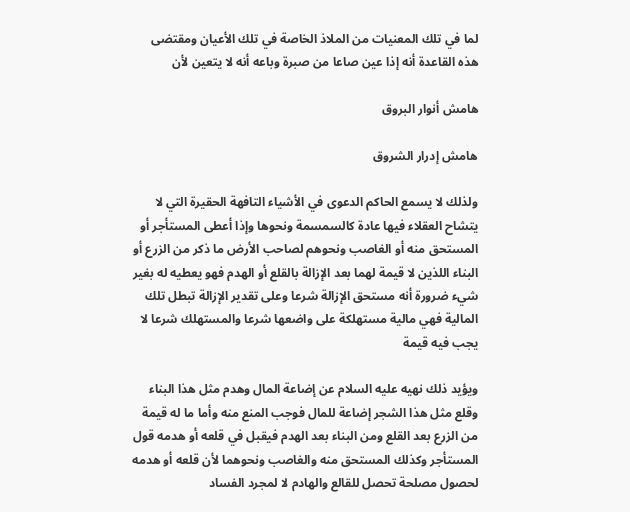لما في تلك المعنيات من الملاذ الخاصة في تلك الأعيان ومقتضى هذه القاعدة أنه إذا عين صاعا من صبرة وباعه أنه لا يتعين لأن

هامش أنوار البروق

هامش إدرار الشروق

ولذلك لا يسمع الحاكم الدعوى في الأشياء التافهة الحقيرة التي لا يتشاح العقلاء فيها عادة كالسمسمة ونحوها وإذا أعطى المستأجر أو المستحق منه أو الغاصب ونحوهم لصاحب الأرض ما ذكر من الزرع أو البناء اللذين لا قيمة لهما بعد الإزالة بالقلع أو الهدم فهو يعطيه له بغير شيء ضرورة أنه مستحق الإزالة شرعا وعلى تقدير الإزالة تبطل تلك المالية فهي مالية مستهلكة على واضعها شرعا والمستهلك شرعا لا يجب فيه قيمة

ويؤيد ذلك نهيه عليه السلام عن إضاعة المال وهدم مثل هذا البناء وقلع مثل هذا الشجر إضاعة للمال فوجب المنع منه وأما ما له قيمة من الزرع بعد القلع ومن البناء بعد الهدم فيقبل في قلعه أو هدمه قول المستأجر وكذلك المستحق منه والغاصب ونحوهما لأن قلعه أو هدمه لحصول مصلحة تحصل للقالع والهادم لا لمجرد الفساد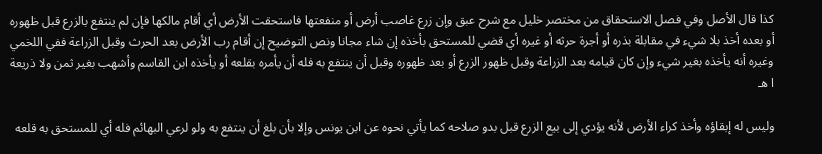كذا قال الأصل وفي فصل الاستحقاق من مختصر خليل مع شرح عبق وإن زرع غاصب أرض أو منفعتها فاستحقت الأرض أي أقام مالكها فإن لم ينتفع بالزرع قبل ظهوره أو بعده أخذ بلا شيء في مقابلة بذره أو أجرة حرثه أو غيره أي قضي للمستحق بأخذه إن شاء مجانا ونص التوضيح إن أقام رب الأرض بعد الحرث وقبل الزراعة ففي اللخمي وغيره أنه يأخذه بغير شيء وإن كان قيامه بعد الزراعة وقبل ظهور الزرع أو بعد ظهوره وقبل أن ينتفع به فله أن يأمره بقلعه أو يأخذه ابن القاسم وأشهب بغير ثمن ولا ذريعة ا هـ

وليس له إبقاؤه وأخذ كراء الأرض لأنه يؤدي إلى بيع الزرع قبل بدو صلاحه كما يأتي نحوه عن ابن يونس وإلا بأن بلغ أن ينتفع به ولو لرعي البهائم فله أي للمستحق به قلعه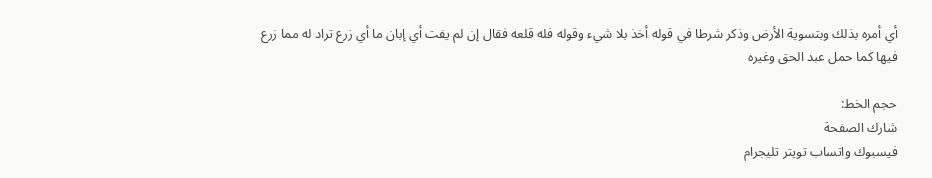أي أمره بذلك وبتسوية الأرض وذكر شرطا في قوله أخذ بلا شيء وقوله فله قلعه فقال إن لم يفت أي إبان ما أي زرع تراد له مما زرع فيها كما حمل عبد الحق وغيره

حجم الخط:
شارك الصفحة
فيسبوك واتساب تويتر تليجرام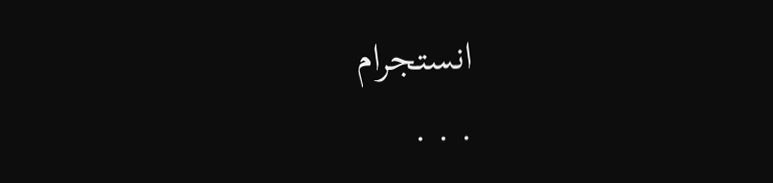انستجرام
. . .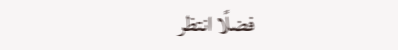فضلًا انتظر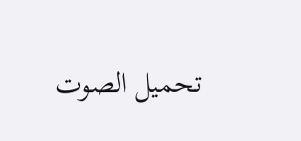تحميل الصوت